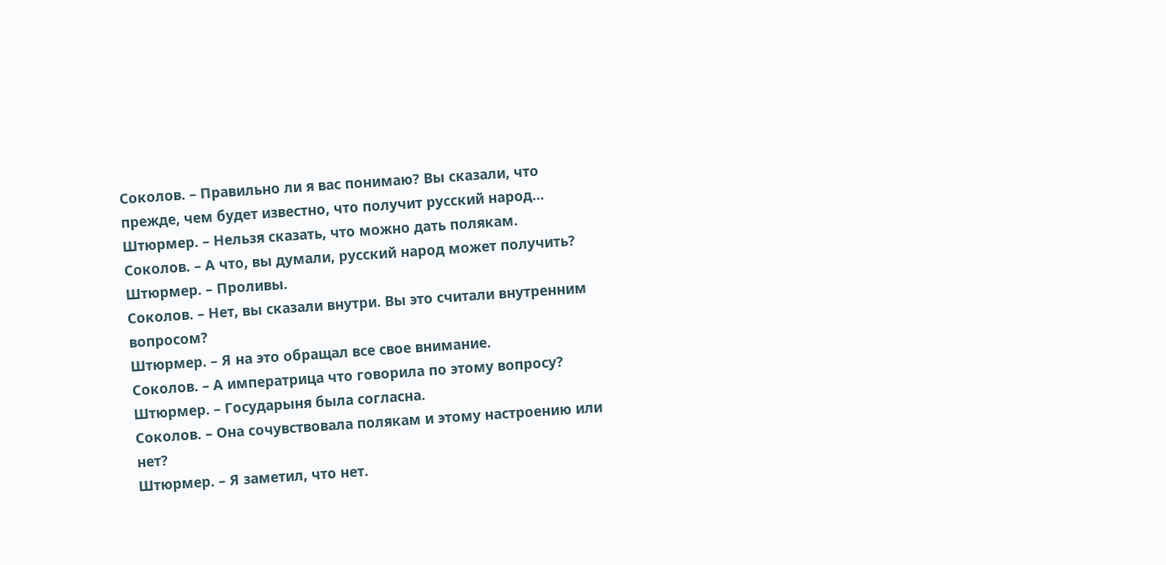Соколов. – Правильно ли я вас понимаю? Вы сказали, что прежде, чем будет известно, что получит русский народ…
Штюрмер. – Нельзя сказать, что можно дать полякам.
Соколов. – А что, вы думали, русский народ может получить?
Штюрмер. – Проливы.
Соколов. – Нет, вы сказали внутри. Вы это считали внутренним вопросом?
Штюрмер. – Я на это обращал все свое внимание.
Соколов. – А императрица что говорила по этому вопросу?
Штюрмер. – Государыня была согласна.
Соколов. – Она сочувствовала полякам и этому настроению или нет?
Штюрмер. – Я заметил, что нет.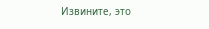Извините, это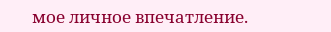мое личное впечатление.